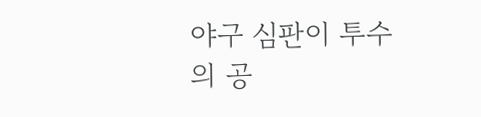야구 심판이 투수의 공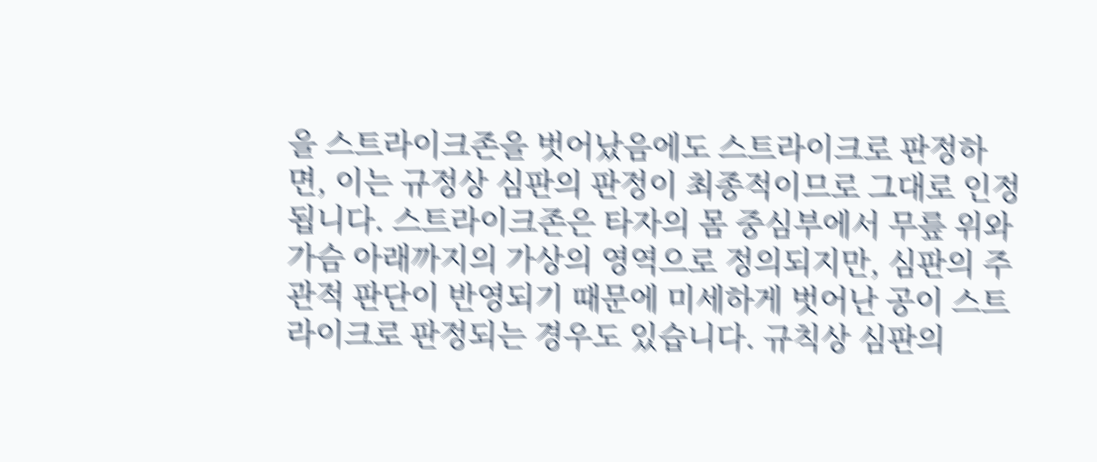을 스트라이크존을 벗어났음에도 스트라이크로 판정하면, 이는 규정상 심판의 판정이 최종적이므로 그대로 인정됩니다. 스트라이크존은 타자의 몸 중심부에서 무릎 위와 가슴 아래까지의 가상의 영역으로 정의되지만, 심판의 주관적 판단이 반영되기 때문에 미세하게 벗어난 공이 스트라이크로 판정되는 경우도 있습니다. 규칙상 심판의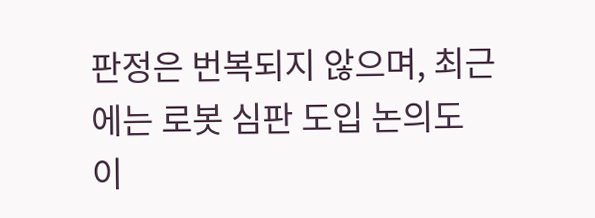판정은 번복되지 않으며, 최근에는 로봇 심판 도입 논의도 이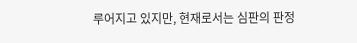루어지고 있지만, 현재로서는 심판의 판정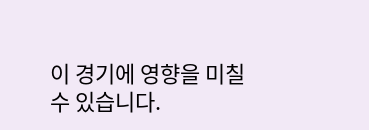이 경기에 영향을 미칠 수 있습니다.